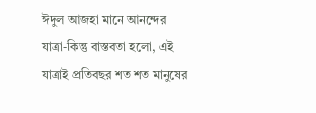ঈদুল আজহা মানে আনন্দের যাত্রা-কিন্তু বাস্তবতা হলো, এই যাত্রাই প্রতিবছর শত শত মানুষের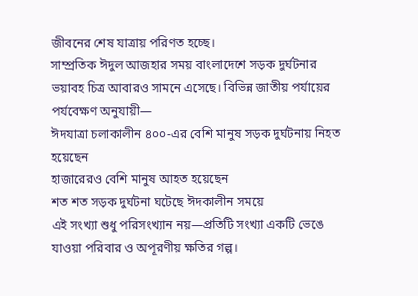জীবনের শেষ যাত্রায় পরিণত হচ্ছে।
সাম্প্রতিক ঈদুল আজহার সময় বাংলাদেশে সড়ক দুর্ঘটনার ভয়াবহ চিত্র আবারও সামনে এসেছে। বিভিন্ন জাতীয় পর্যায়ের পর্যবেক্ষণ অনুযায়ী—
ঈদযাত্রা চলাকালীন ৪০০-এর বেশি মানুষ সড়ক দুর্ঘটনায় নিহত হয়েছেন
হাজারেরও বেশি মানুষ আহত হয়েছেন
শত শত সড়ক দুর্ঘটনা ঘটেছে ঈদকালীন সময়ে
এই সংখ্যা শুধু পরিসংখ্যান নয়—প্রতিটি সংখ্যা একটি ভেঙে যাওয়া পরিবার ও অপূরণীয় ক্ষতির গল্প।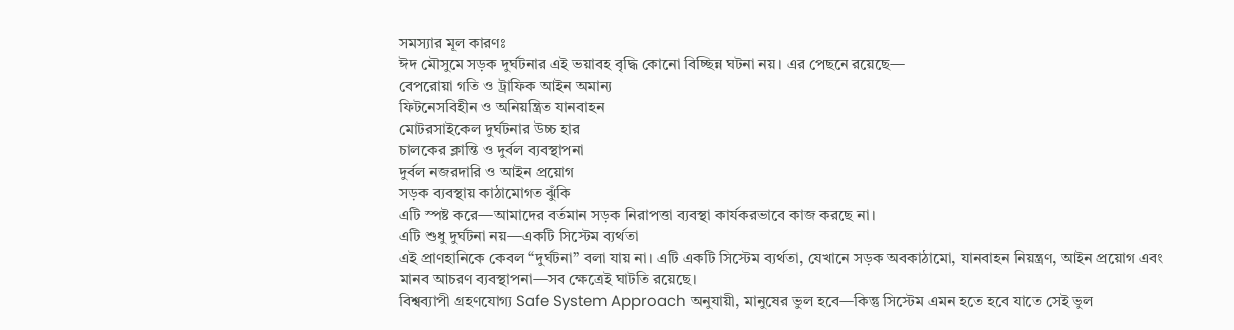সমস্যার মূল কারণঃ
ঈদ মৌসুমে সড়ক দুর্ঘটনার এই ভয়াবহ বৃদ্ধি কোনো বিচ্ছিন্ন ঘটনা নয়। এর পেছনে রয়েছে—
বেপরোয়া গতি ও ট্রাফিক আইন অমান্য
ফিটনেসবিহীন ও অনিয়ন্ত্রিত যানবাহন
মোটরসাইকেল দুর্ঘটনার উচ্চ হার
চালকের ক্লান্তি ও দুর্বল ব্যবস্থাপনা
দুর্বল নজরদারি ও আইন প্রয়োগ
সড়ক ব্যবস্থায় কাঠামোগত ঝুঁকি
এটি স্পষ্ট করে—আমাদের বর্তমান সড়ক নিরাপত্তা ব্যবস্থা কার্যকরভাবে কাজ করছে না।
এটি শুধু দুর্ঘটনা নয়—একটি সিস্টেম ব্যর্থতা
এই প্রাণহানিকে কেবল “দুর্ঘটনা” বলা যায় না। এটি একটি সিস্টেম ব্যর্থতা, যেখানে সড়ক অবকাঠামো, যানবাহন নিয়ন্ত্রণ, আইন প্রয়োগ এবং মানব আচরণ ব্যবস্থাপনা—সব ক্ষেত্রেই ঘাটতি রয়েছে।
বিশ্বব্যাপী গ্রহণযোগ্য Safe System Approach অনুযায়ী, মানুষের ভুল হবে—কিন্তু সিস্টেম এমন হতে হবে যাতে সেই ভুল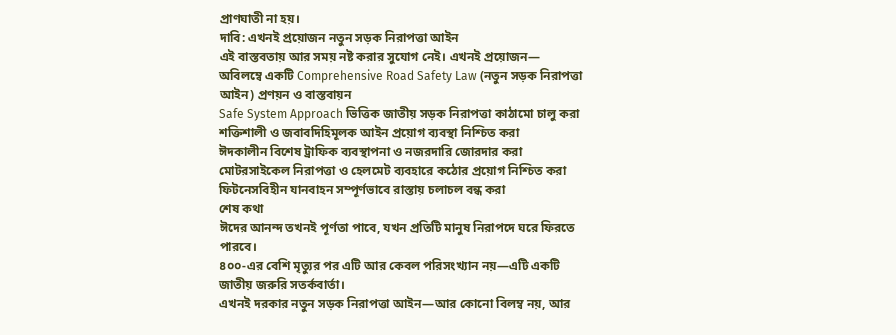প্রাণঘাতী না হয়।
দাবি: এখনই প্রয়োজন নতুন সড়ক নিরাপত্তা আইন
এই বাস্তবতায় আর সময় নষ্ট করার সুযোগ নেই। এখনই প্রয়োজন—
অবিলম্বে একটি Comprehensive Road Safety Law (নতুন সড়ক নিরাপত্তা আইন) প্রণয়ন ও বাস্তবায়ন
Safe System Approach ভিত্তিক জাতীয় সড়ক নিরাপত্তা কাঠামো চালু করা
শক্তিশালী ও জবাবদিহিমূলক আইন প্রয়োগ ব্যবস্থা নিশ্চিত করা
ঈদকালীন বিশেষ ট্রাফিক ব্যবস্থাপনা ও নজরদারি জোরদার করা
মোটরসাইকেল নিরাপত্তা ও হেলমেট ব্যবহারে কঠোর প্রয়োগ নিশ্চিত করা
ফিটনেসবিহীন যানবাহন সম্পূর্ণভাবে রাস্তায় চলাচল বন্ধ করা
শেষ কথা
ঈদের আনন্দ তখনই পূর্ণতা পাবে, যখন প্রতিটি মানুষ নিরাপদে ঘরে ফিরতে পারবে।
৪০০-এর বেশি মৃত্যুর পর এটি আর কেবল পরিসংখ্যান নয়—এটি একটি জাতীয় জরুরি সতর্কবার্তা।
এখনই দরকার নতুন সড়ক নিরাপত্তা আইন—আর কোনো বিলম্ব নয়, আর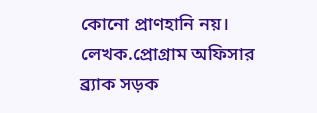কোনো প্রাণহানি নয়।
লেখক.প্রোগ্রাম অফিসার
ব্র্যাক সড়ক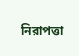নিরাপত্তা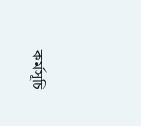কর্মসূচি